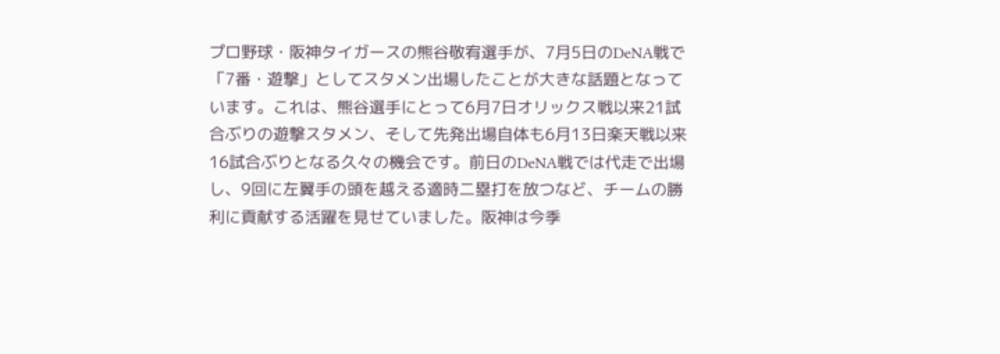プロ野球・阪神タイガースの熊谷敬宥選手が、7月5日のDeNA戦で「7番・遊撃」としてスタメン出場したことが大きな話題となっています。これは、熊谷選手にとって6月7日オリックス戦以来21試合ぶりの遊撃スタメン、そして先発出場自体も6月13日楽天戦以来16試合ぶりとなる久々の機会です。前日のDeNA戦では代走で出場し、9回に左翼手の頭を越える適時二塁打を放つなど、チームの勝利に貢献する活躍を見せていました。阪神は今季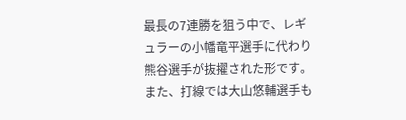最長の7連勝を狙う中で、レギュラーの小幡竜平選手に代わり熊谷選手が抜擢された形です。また、打線では大山悠輔選手も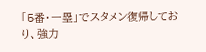「5番・一塁」でスタメン復帰しており、強力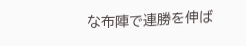な布陣で連勝を伸ば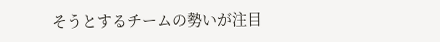そうとするチームの勢いが注目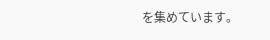を集めています。